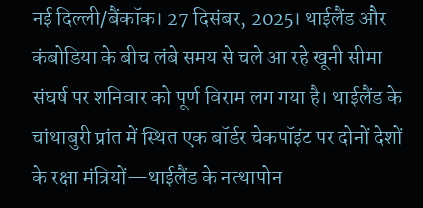नई दिल्ली/बैंकॉक। 27 दिसंबर, 2025। थाईलैंड और कंबोडिया के बीच लंबे समय से चले आ रहे खूनी सीमा संघर्ष पर शनिवार को पूर्ण विराम लग गया है। थाईलैंड के चांथाबुरी प्रांत में स्थित एक बॉर्डर चेकपॉइंट पर दोनों देशों के रक्षा मंत्रियों—थाईलैंड के नत्थापोन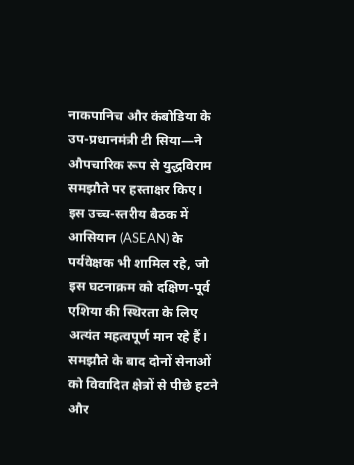नाकपानिच और कंबोडिया के उप-प्रधानमंत्री टी सिया—ने औपचारिक रूप से युद्धविराम समझौते पर हस्ताक्षर किए। इस उच्च-स्तरीय बैठक में आसियान (ASEAN) के पर्यवेक्षक भी शामिल रहे, जो इस घटनाक्रम को दक्षिण-पूर्व एशिया की स्थिरता के लिए अत्यंत महत्वपूर्ण मान रहे हैं। समझौते के बाद दोनों सेनाओं को विवादित क्षेत्रों से पीछे हटने और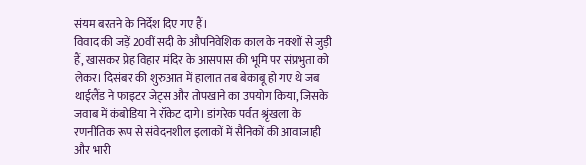संयम बरतने के निर्देश दिए गए हैं।
विवाद की जड़ें 20वीं सदी के औपनिवेशिक काल के नक्शों से जुड़ी हैं, खासकर प्रेह विहार मंदिर के आसपास की भूमि पर संप्रभुता को लेकर। दिसंबर की शुरुआत में हालात तब बेकाबू हो गए थे जब थाईलैंड ने फाइटर जेट्स और तोपखाने का उपयोग किया, जिसके जवाब में कंबोडिया ने रॉकेट दागे। डांगरेक पर्वत श्रृंखला के रणनीतिक रूप से संवेदनशील इलाकों में सैनिकों की आवाजाही और भारी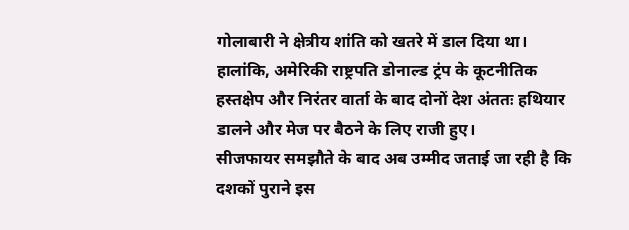गोलाबारी ने क्षेत्रीय शांति को खतरे में डाल दिया था। हालांकि, अमेरिकी राष्ट्रपति डोनाल्ड ट्रंप के कूटनीतिक हस्तक्षेप और निरंतर वार्ता के बाद दोनों देश अंततः हथियार डालने और मेज पर बैठने के लिए राजी हुए।
सीजफायर समझौते के बाद अब उम्मीद जताई जा रही है कि दशकों पुराने इस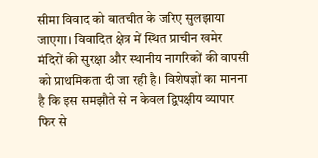सीमा विवाद को बातचीत के जरिए सुलझाया जाएगा। विवादित क्षेत्र में स्थित प्राचीन खमेर मंदिरों की सुरक्षा और स्थानीय नागरिकों की वापसी को प्राथमिकता दी जा रही है। विशेषज्ञों का मानना है कि इस समझौते से न केवल द्विपक्षीय व्यापार फिर से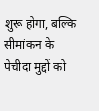शुरू होगा, बल्कि सीमांकन के पेचीदा मुद्दों को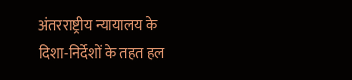अंतरराष्ट्रीय न्यायालय के दिशा-निर्देशों के तहत हल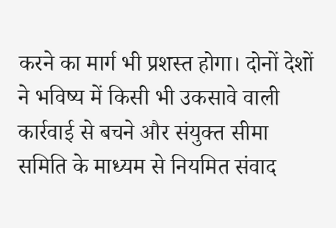करने का मार्ग भी प्रशस्त होगा। दोनों देशों ने भविष्य में किसी भी उकसावे वाली कार्रवाई से बचने और संयुक्त सीमा समिति के माध्यम से नियमित संवाद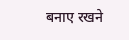बनाए रखने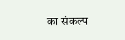का संकल्प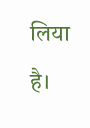लिया है।